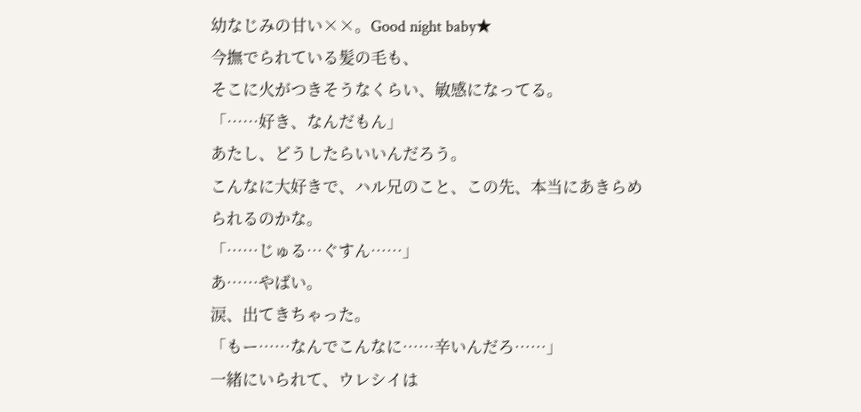幼なじみの甘い××。Good night baby★
今撫でられている髪の毛も、
そこに火がつきそうなくらい、敏感になってる。
「……好き、なんだもん」
あたし、どうしたらいいんだろう。
こんなに大好きで、ハル兄のこと、この先、本当にあきらめられるのかな。
「……じゅる…ぐすん……」
あ……やばい。
涙、出てきちゃった。
「もー……なんでこんなに……辛いんだろ……」
一緒にいられて、ウレシイは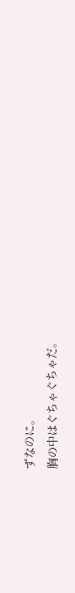ずなのに。
胸の中はぐちゃぐちゃだ。